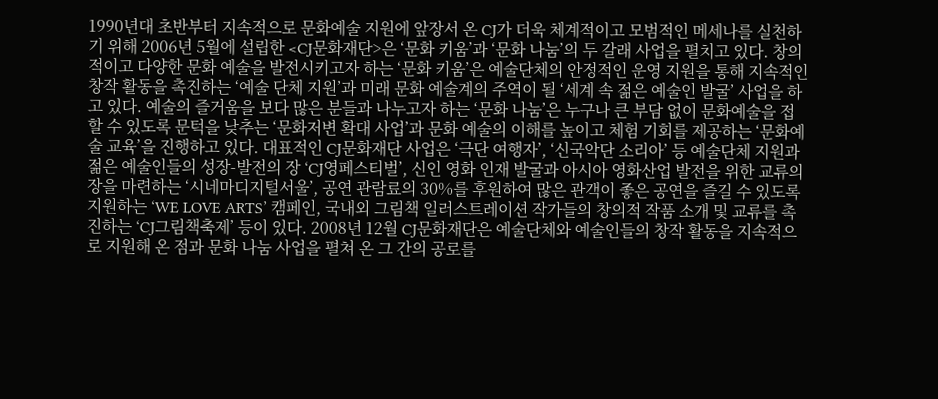1990년대 초반부터 지속적으로 문화예술 지원에 앞장서 온 CJ가 더욱 체계적이고 모범적인 메세나를 실천하기 위해 2006년 5월에 설립한 <CJ문화재단>은 ‘문화 키움’과 ‘문화 나눔’의 두 갈래 사업을 펼치고 있다. 창의적이고 다양한 문화 예술을 발전시키고자 하는 ‘문화 키움’은 예술단체의 안정적인 운영 지원을 통해 지속적인 창작 활동을 촉진하는 ‘예술 단체 지원’과 미래 문화 예술계의 주역이 될 ‘세계 속 젊은 예술인 발굴’ 사업을 하고 있다. 예술의 즐거움을 보다 많은 분들과 나누고자 하는 ‘문화 나눔’은 누구나 큰 부담 없이 문화예술을 접할 수 있도록 문턱을 낮추는 ‘문화저변 확대 사업’과 문화 예술의 이해를 높이고 체험 기회를 제공하는 ‘문화예술 교육’을 진행하고 있다. 대표적인 CJ문화재단 사업은 ‘극단 여행자’, ‘신국악단 소리아’ 등 예술단체 지원과 젊은 예술인들의 성장-발전의 장 ‘CJ영페스티벌’, 신인 영화 인재 발굴과 아시아 영화산업 발전을 위한 교류의 장을 마련하는 ‘시네마디지털서울’, 공연 관람료의 30%를 후원하여 많은 관객이 좋은 공연을 즐길 수 있도록 지원하는 ‘WE LOVE ARTS’ 캠페인, 국내외 그림책 일러스트레이션 작가들의 창의적 작품 소개 및 교류를 촉진하는 ‘CJ그림책축제’ 등이 있다. 2008년 12월 CJ문화재단은 예술단체와 예술인들의 창작 활동을 지속적으로 지원해 온 점과 문화 나눔 사업을 펼쳐 온 그 간의 공로를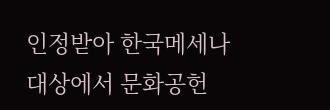인정받아 한국메세나대상에서 문화공헌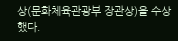상(문화체육관광부 장관상)을 수상했다.